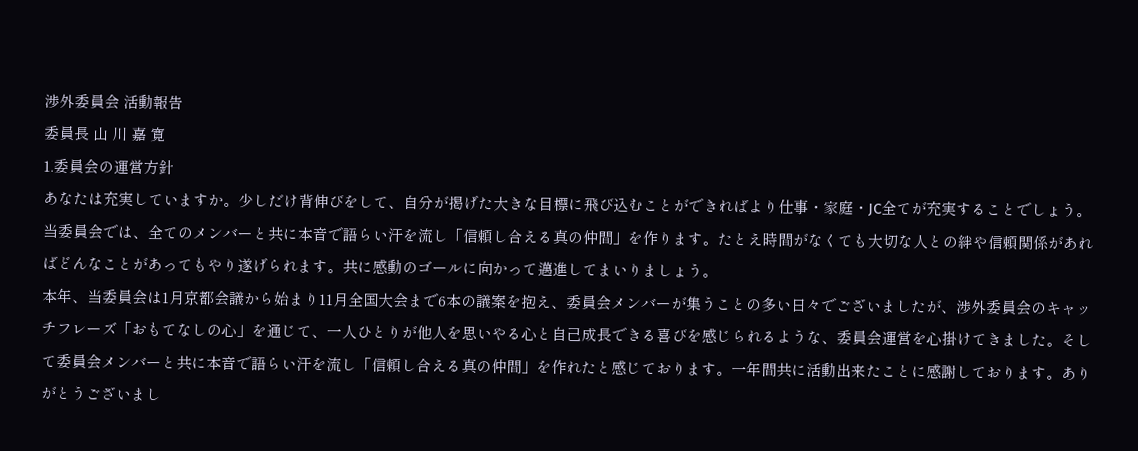渉外委員会 活動報告
委員長 山 川 嘉 寛
1.委員会の運営方針
あなたは充実していますか。少しだけ背伸びをして、自分が掲げた大きな目標に飛び込むことができればより仕事・家庭・JC全てが充実することでしょう。
当委員会では、全てのメンバーと共に本音で語らい汗を流し「信頼し合える真の仲間」を作ります。たとえ時間がなくても大切な人との絆や信頼関係があればどんなことがあってもやり遂げられます。共に感動のゴールに向かって邁進してまいりましょう。
本年、当委員会は1月京都会議から始まり11月全国大会まで6本の議案を抱え、委員会メンバーが集うことの多い日々でございましたが、渉外委員会のキャッチフレーズ「おもてなしの心」を通じて、一人ひとりが他人を思いやる心と自己成長できる喜びを感じられるような、委員会運営を心掛けてきました。そして委員会メンバーと共に本音で語らい汗を流し「信頼し合える真の仲間」を作れたと感じております。一年間共に活動出来たことに感謝しております。ありがとうございまし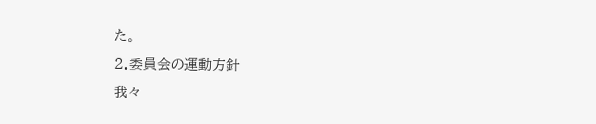た。
2.委員会の運動方針
我々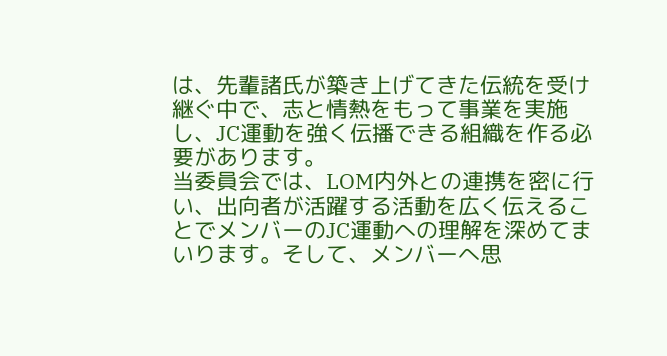は、先輩諸氏が築き上げてきた伝統を受け継ぐ中で、志と情熱をもって事業を実施し、JC運動を強く伝播できる組織を作る必要があります。
当委員会では、LOM内外との連携を密に行い、出向者が活躍する活動を広く伝えることでメンバーのJC運動への理解を深めてまいります。そして、メンバーへ思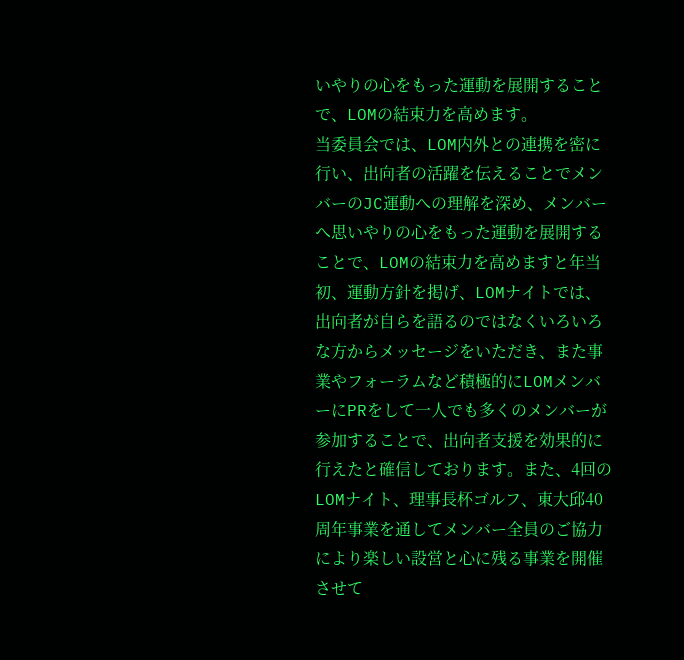いやりの心をもった運動を展開することで、LOMの結束力を高めます。
当委員会では、LOM内外との連携を密に行い、出向者の活躍を伝えることでメンバーのJC運動への理解を深め、メンバーへ思いやりの心をもった運動を展開することで、LOMの結束力を高めますと年当初、運動方針を掲げ、LOMナイトでは、出向者が自らを語るのではなくいろいろな方からメッセージをいただき、また事業やフォーラムなど積極的にLOMメンバーにPRをして一人でも多くのメンバーが参加することで、出向者支援を効果的に行えたと確信しております。また、4回のLOMナイト、理事長杯ゴルフ、東大邱40周年事業を通してメンバー全員のご協力により楽しい設営と心に残る事業を開催させて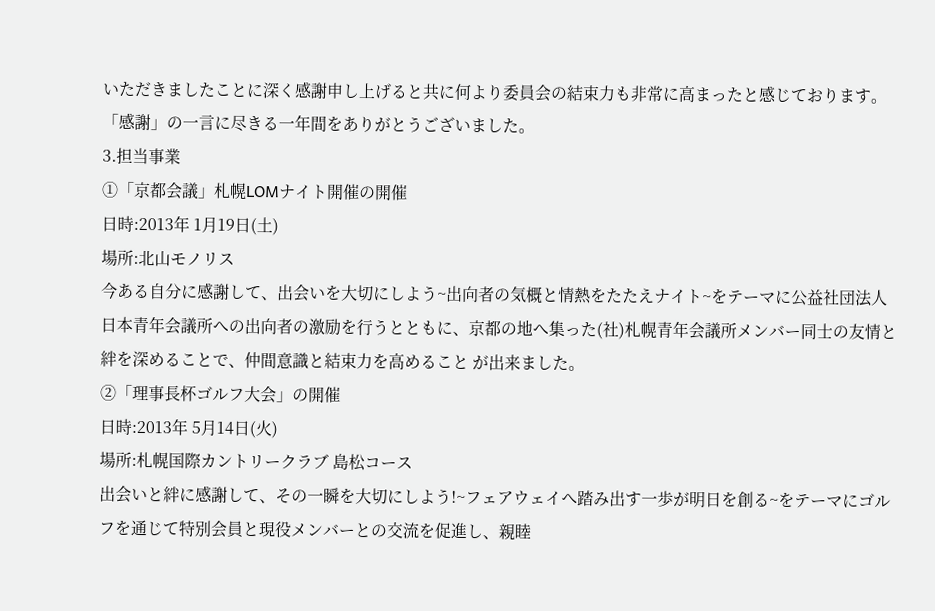いただきましたことに深く感謝申し上げると共に何より委員会の結束力も非常に高まったと感じております。「感謝」の一言に尽きる一年間をありがとうございました。
3.担当事業
①「京都会議」札幌LOMナイト開催の開催
日時:2013年 1月19日(土)
場所:北山モノリス
今ある自分に感謝して、出会いを大切にしよう~出向者の気概と情熱をたたえナイト~をテーマに公益社団法人日本青年会議所への出向者の激励を行うとともに、京都の地へ集った(社)札幌青年会議所メンバー同士の友情と絆を深めることで、仲間意識と結束力を高めること が出来ました。
②「理事長杯ゴルフ大会」の開催
日時:2013年 5月14日(火)
場所:札幌国際カントリークラブ 島松コース
出会いと絆に感謝して、その一瞬を大切にしよう!~フェアウェイへ踏み出す一歩が明日を創る~をテーマにゴルフを通じて特別会員と現役メンバーとの交流を促進し、親睦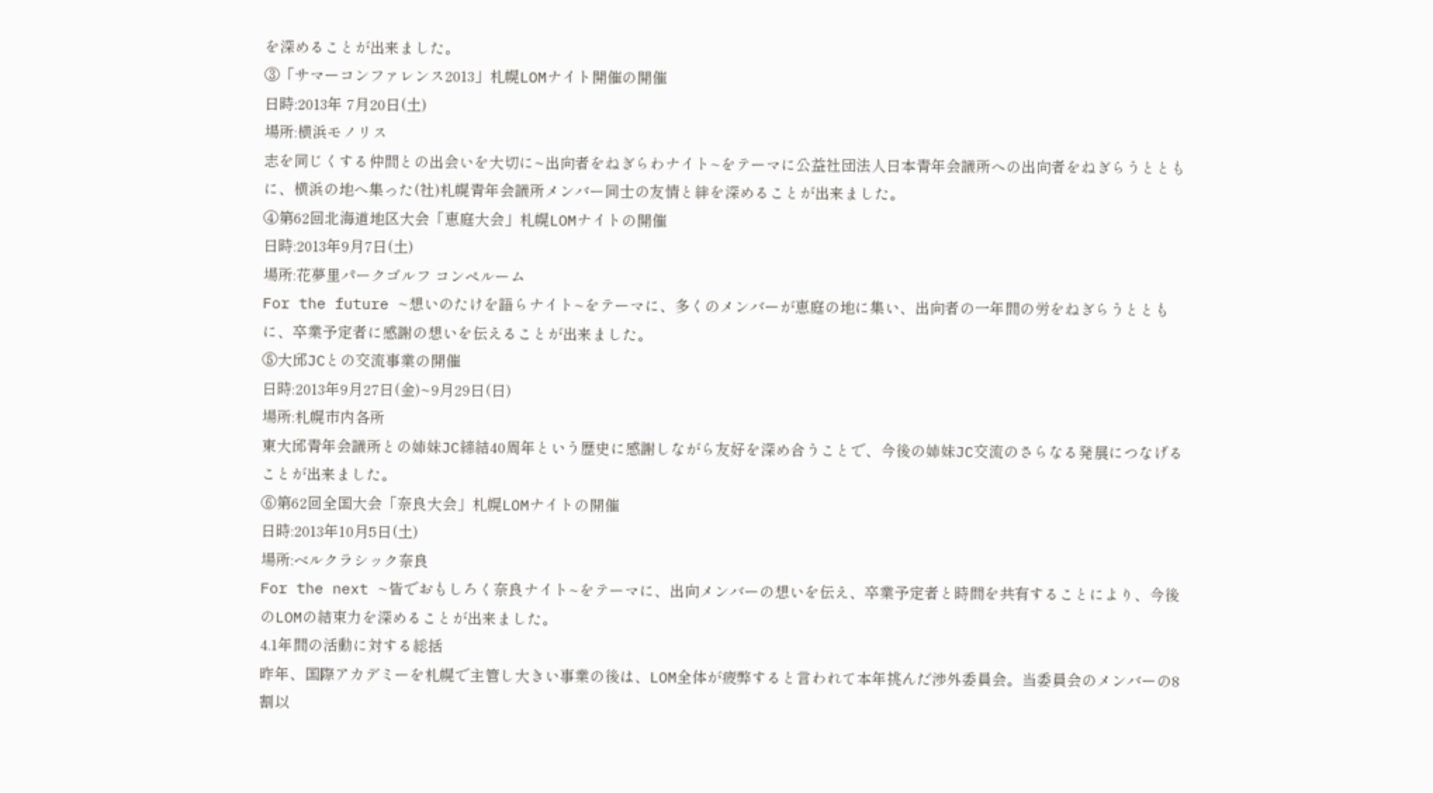を深めることが出来ました。
③「サマーコンファレンス2013」札幌LOMナイト開催の開催
日時:2013年 7月20日(土)
場所:横浜モノリス
志を同じくする仲間との出会いを大切に~出向者をねぎらわナイト~をテーマに公益社団法人日本青年会議所への出向者をねぎらうとともに、横浜の地へ集った(社)札幌青年会議所メンバー同士の友情と絆を深めることが出来ました。
④第62回北海道地区大会「恵庭大会」札幌LOMナイトの開催
日時:2013年9月7日(土)
場所:花夢里パークゴルフ コンペルーム
For the future ~想いのたけを語らナイト~をテーマに、多くのメンバーが恵庭の地に集い、出向者の一年間の労をねぎらうとともに、卒業予定者に感謝の想いを伝えることが出来ました。
⑤大邱JCとの交流事業の開催
日時:2013年9月27日(金)~9月29日(日)
場所:札幌市内各所
東大邱青年会議所との姉妹JC締結40周年という歴史に感謝しながら友好を深め合うことで、今後の姉妹JC交流のさらなる発展につなげることが出来ました。
⑥第62回全国大会「奈良大会」札幌LOMナイトの開催
日時:2013年10月5日(土)
場所:ベルクラシック奈良
For the next ~皆でおもしろく奈良ナイト~をテーマに、出向メンバーの想いを伝え、卒業予定者と時間を共有することにより、今後のLOMの結束力を深めることが出来ました。
4.1年間の活動に対する総括
昨年、国際アカデミーを札幌で主管し大きい事業の後は、LOM全体が疲弊すると言われて本年挑んだ渉外委員会。当委員会のメンバーの8割以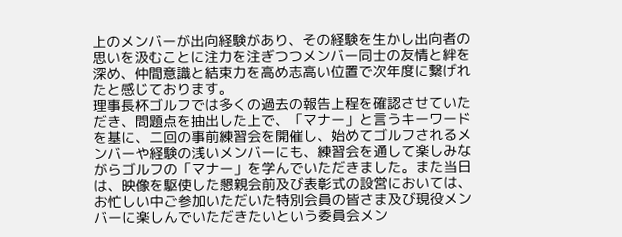上のメンバーが出向経験があり、その経験を生かし出向者の思いを汲むことに注力を注ぎつつメンバー同士の友情と絆を深め、仲間意識と結束力を高め志高い位置で次年度に繋げれたと感じております。
理事長杯ゴルフでは多くの過去の報告上程を確認させていただき、問題点を抽出した上で、「マナー」と言うキーワードを基に、二回の事前練習会を開催し、始めてゴルフされるメンバーや経験の浅いメンバーにも、練習会を通して楽しみながらゴルフの「マナー」を学んでいただきました。また当日は、映像を駆使した懇親会前及び表彰式の設営においては、お忙しい中ご参加いただいた特別会員の皆さま及び現役メンバーに楽しんでいただきたいという委員会メン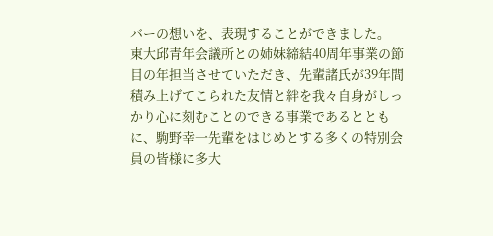バーの想いを、表現することができました。
東大邱青年会議所との姉妹締結40周年事業の節目の年担当させていただき、先輩諸氏が39年間積み上げてこられた友情と絆を我々自身がしっかり心に刻むことのできる事業であるとともに、駒野幸一先輩をはじめとする多くの特別会員の皆様に多大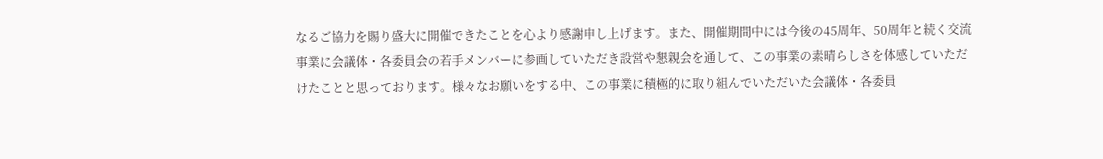なるご協力を賜り盛大に開催できたことを心より感謝申し上げます。また、開催期間中には今後の45周年、50周年と続く交流事業に会議体・各委員会の若手メンバーに参画していただき設営や懇親会を通して、この事業の素晴らしさを体感していただけたことと思っております。様々なお願いをする中、この事業に積極的に取り組んでいただいた会議体・各委員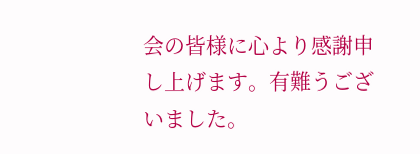会の皆様に心より感謝申し上げます。有難うございました。